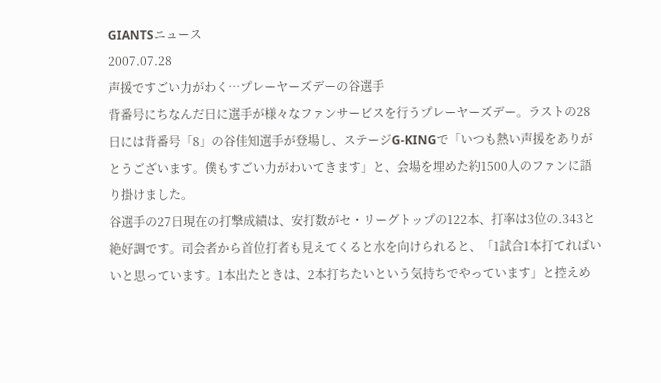GIANTSニュース
2007.07.28
声援ですごい力がわく…プレーヤーズデーの谷選手
背番号にちなんだ日に選手が様々なファンサービスを行うプレーヤーズデー。ラストの28日には背番号「8」の谷佳知選手が登場し、ステージG-KINGで「いつも熱い声援をありがとうございます。僕もすごい力がわいてきます」と、会場を埋めた約1500人のファンに語り掛けました。
谷選手の27日現在の打撃成績は、安打数がセ・リーグトップの122本、打率は3位の.343と絶好調です。司会者から首位打者も見えてくると水を向けられると、「1試合1本打てればいいと思っています。1本出たときは、2本打ちたいという気持ちでやっています」と控えめ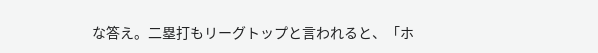な答え。二塁打もリーグトップと言われると、「ホ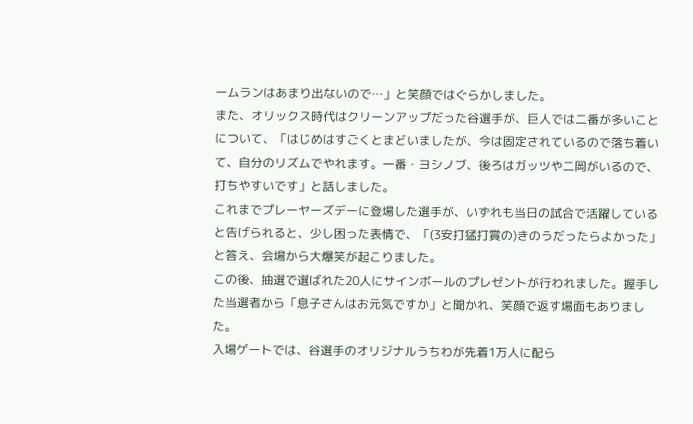ームランはあまり出ないので…」と笑顔ではぐらかしました。
また、オリックス時代はクリーンアップだった谷選手が、巨人では二番が多いことについて、「はじめはすごくとまどいましたが、今は固定されているので落ち着いて、自分のリズムでやれます。一番・ヨシノブ、後ろはガッツや二岡がいるので、打ちやすいです」と話しました。
これまでプレーヤーズデーに登場した選手が、いずれも当日の試合で活躍していると告げられると、少し困った表情で、「(3安打猛打賞の)きのうだったらよかった」と答え、会場から大爆笑が起こりました。
この後、抽選で選ばれた20人にサインボールのプレゼントが行われました。握手した当選者から「息子さんはお元気ですか」と聞かれ、笑顔で返す場面もありました。
入場ゲートでは、谷選手のオリジナルうちわが先着1万人に配ら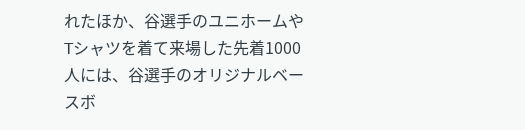れたほか、谷選手のユニホームやTシャツを着て来場した先着1000人には、谷選手のオリジナルベースボ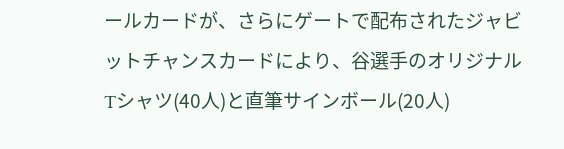ールカードが、さらにゲートで配布されたジャビットチャンスカードにより、谷選手のオリジナルTシャツ(40人)と直筆サインボール(20人)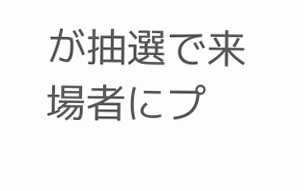が抽選で来場者にプ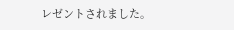レゼントされました。